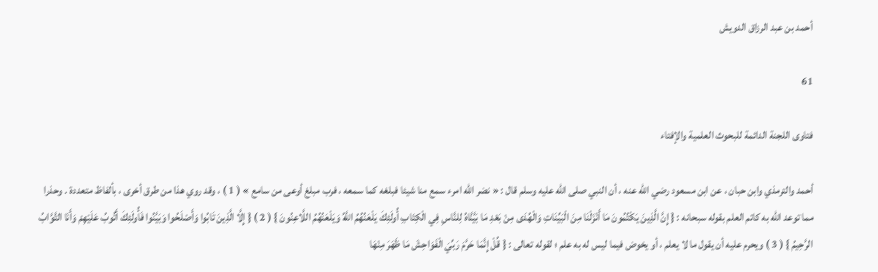أحمد بن عبد الرزاق الدويش

61

فتاوى اللجنة الدائمة للبحوث العلمية والإفتاء

أحمد والترمذي وابن حبان ، عن ابن مسعود رضي الله عنه ، أن النبي صلى الله عليه وسلم قال : « نضر الله امرء سمع منا شيئا فبلغه كما سمعه ، فرب مبلغ أوعى من سامع » ( 1 ) ، وقد روي هذا من طرق أخرى ، بألفاظ متعددة . وحذرا مما توعد الله به كاتم العلم بقوله سبحانه : { إِنَّ الَّذِينَ يَكْتُمُونَ مَا أَنْزَلْنَا مِنَ الْبَيِّنَاتِ وَالْهُدَى مِنْ بَعْدِ مَا بَيَّنَّاهُ لِلنَّاسِ فِي الْكِتَابِ أُولَئِكَ يَلْعَنُهُمُ اللَّهُ وَيَلْعَنُهُمُ اللَّاعِنُونَ } ( 2 ) { إِلَّا الَّذِينَ تَابُوا وَأَصْلَحُوا وَبَيَّنُوا فَأُولَئِكَ أَتُوبُ عَلَيْهِمْ وَأَنَا التَّوَّابُ الرَّحِيمُ } ( 3 ) ويحرم عليه أن يقول ما لا يعلم ، أو يخوض فيما ليس له به علم ؛ لقوله تعالى : { قُلْ إِنَّمَا حَرَّمَ رَبِّيَ الْفَوَاحِشَ مَا ظَهَرَ مِنْهَا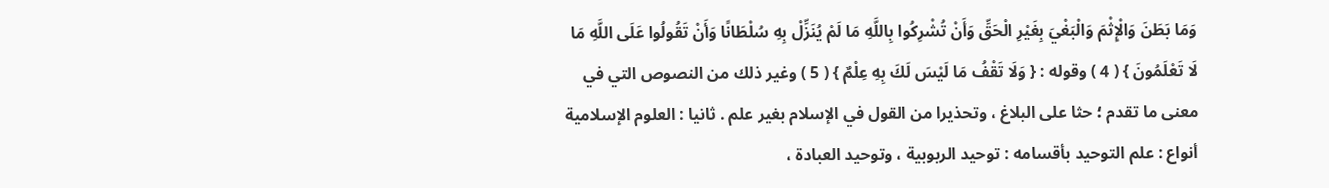وَمَا بَطَنَ وَالْإِثْمَ وَالْبَغْيَ بِغَيْرِ الْحَقِّ وَأَنْ تُشْرِكُوا بِاللَّهِ مَا لَمْ يُنَزِّلْ بِهِ سُلْطَانًا وَأَنْ تَقُولُوا عَلَى اللَّهِ مَا لَا تَعْلَمُونَ } ( 4 ) وقوله : { وَلَا تَقْفُ مَا لَيْسَ لَكَ بِهِ عِلْمٌ } ( 5 ) وغير ذلك من النصوص التي في معنى ما تقدم ؛ حثا على البلاغ ، وتحذيرا من القول في الإسلام بغير علم . ثانيا : العلوم الإسلامية أنواع : علم التوحيد بأقسامه : توحيد الربوبية ، وتوحيد العبادة ،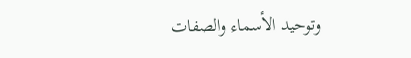وتوحيد الأسماء والصفات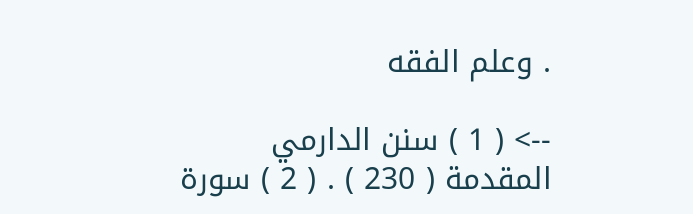. وعلم الفقه

--> ( 1 ) سنن الدارمي المقدمة ( 230 ) . ( 2 ) سورة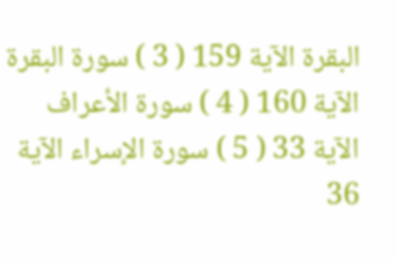البقرة الآية 159 ( 3 ) سورة البقرة الآية 160 ( 4 ) سورة الأعراف الآية 33 ( 5 ) سورة الإسراء الآية 36